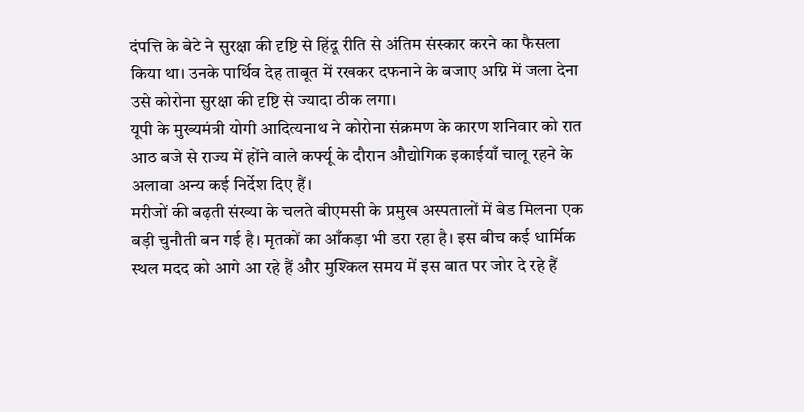दंपत्ति के बेटे ने सुरक्षा की दृष्टि से हिंदू रीति से अंतिम संस्कार करने का फैसला किया था। उनके पार्थिव देह ताबूत में रखकर दफनाने के बजाए अग्नि में जला देना उसे कोरोना सुरक्षा की दृष्टि से ज्यादा ठीक लगा।
यूपी के मुख्यमंत्री योगी आदित्यनाथ ने कोरोना संक्रमण के कारण शनिवार को रात आठ बजे से राज्य में होंने वाले कर्फ्यू के दौरान औद्योगिक इकाईयाँ चालू रहने के अलावा अन्य कई निर्देश दिए हैं।
मरीजों की बढ़ती संख्या के चलते बीएमसी के प्रमुख अस्पतालों में बेड मिलना एक बड़ी चुनौती बन गई है। मृतकों का आँकड़ा भी डरा रहा है। इस बीच कई धार्मिक स्थल मदद को आगे आ रहे हैं और मुश्किल समय में इस बात पर जोर दे रहे हैं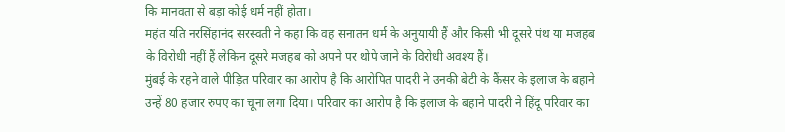कि मानवता से बड़ा कोई धर्म नहीं होता।
महंत यति नरसिंहानंद सरस्वती ने कहा कि वह सनातन धर्म के अनुयायी हैं और किसी भी दूसरे पंथ या मजहब के विरोधी नहीं हैं लेकिन दूसरे मजहब को अपने पर थोपे जाने के विरोधी अवश्य हैं।
मुंबई के रहने वाले पीड़ित परिवार का आरोप है कि आरोपित पादरी ने उनकी बेटी के कैंसर के इलाज के बहाने उन्हें 80 हजार रुपए का चूना लगा दिया। परिवार का आरोप है कि इलाज के बहाने पादरी ने हिंदू परिवार का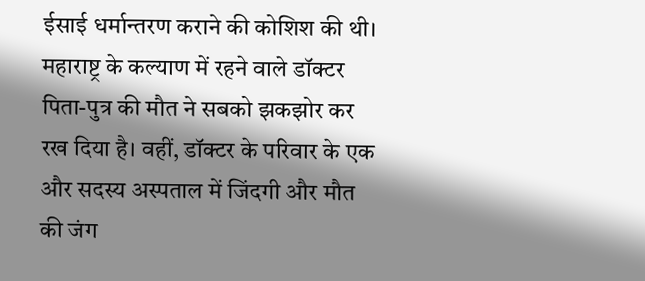ईसाई धर्मान्तरण कराने की कोशिश की थी।
महाराष्ट्र के कल्याण में रहने वाले डॉक्टर पिता-पुत्र की मौत ने सबको झकझोर कर रख दिया है। वहीं, डॉक्टर के परिवार के एक और सदस्य अस्पताल में जिंदगी और मौत की जंग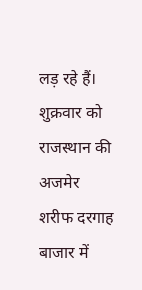लड़ रहे हैं।
शुक्रवार को राजस्थान की अजमेर शरीफ दरगाह बाजार में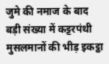जुमे की नमाज के बाद बड़ी संख्या में कट्टरपंथी मुसलमानों की भीड़ इकट्ठा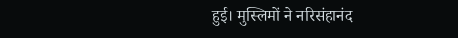हुई। मुस्लिमों ने नरिसंहानंद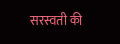सरस्वती की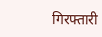गिरफ्तारी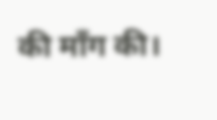की माँग की।